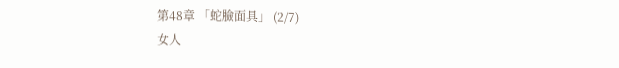第48章 「蛇臉面具」 (2/7)
女人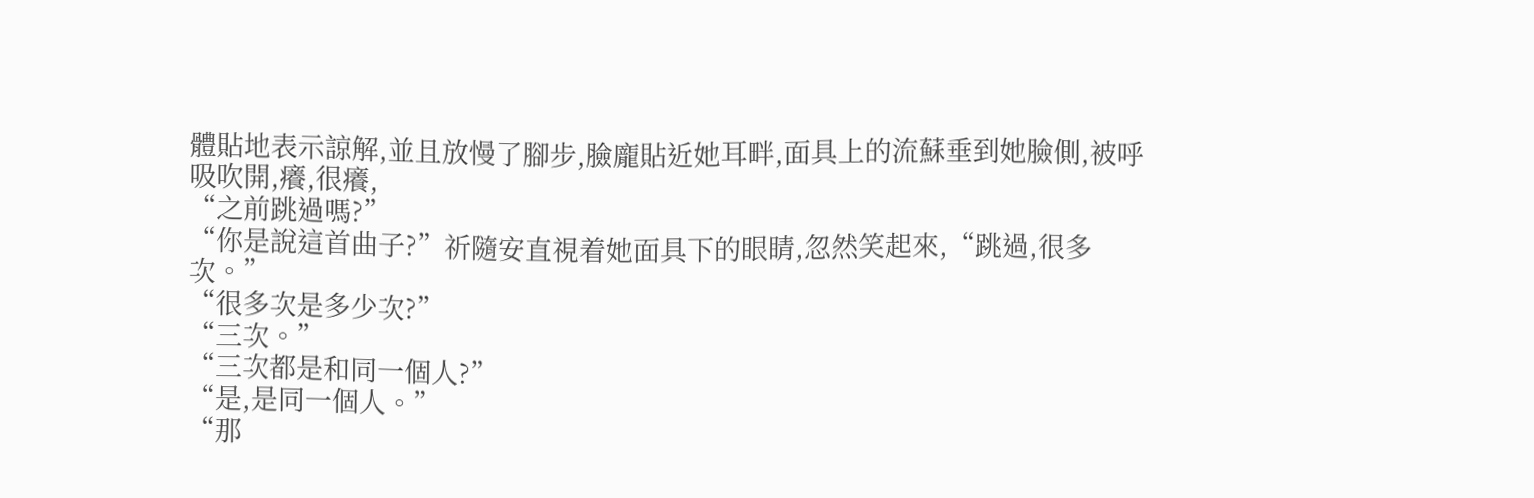體貼地表示諒解,並且放慢了腳步,臉龐貼近她耳畔,面具上的流蘇垂到她臉側,被呼吸吹開,癢,很癢,
“之前跳過嗎?”
“你是說這首曲子?”祈隨安直視着她面具下的眼睛,忽然笑起來,“跳過,很多次。”
“很多次是多少次?”
“三次。”
“三次都是和同一個人?”
“是,是同一個人。”
“那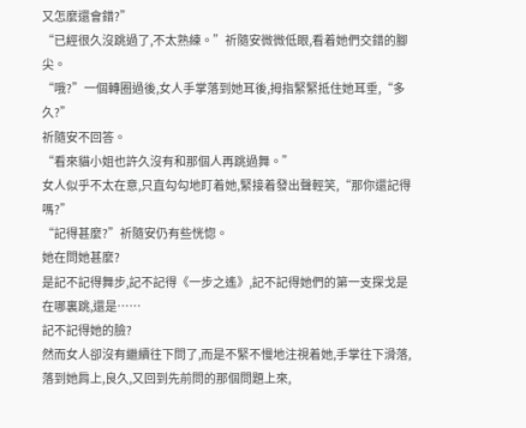又怎麼還會錯?”
“已經很久沒跳過了,不太熟練。”祈隨安微微低眼,看着她們交錯的腳尖。
“哦?”一個轉圈過後,女人手掌落到她耳後,拇指緊緊抵住她耳垂,“多久?”
祈隨安不回答。
“看來貓小姐也許久沒有和那個人再跳過舞。”
女人似乎不太在意,只直勾勾地盯着她,緊接着發出聲輕笑,“那你還記得嗎?”
“記得甚麼?”祈隨安仍有些恍惚。
她在問她甚麼?
是記不記得舞步,記不記得《一步之遙》,記不記得她們的第一支探戈是在哪裏跳,還是……
記不記得她的臉?
然而女人卻沒有繼續往下問了,而是不緊不慢地注視着她,手掌往下滑落,落到她肩上,良久,又回到先前問的那個問題上來,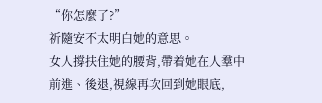“你怎麼了?”
祈隨安不太明白她的意思。
女人撐扶住她的腰背,帶着她在人羣中前進、後退,視線再次回到她眼底,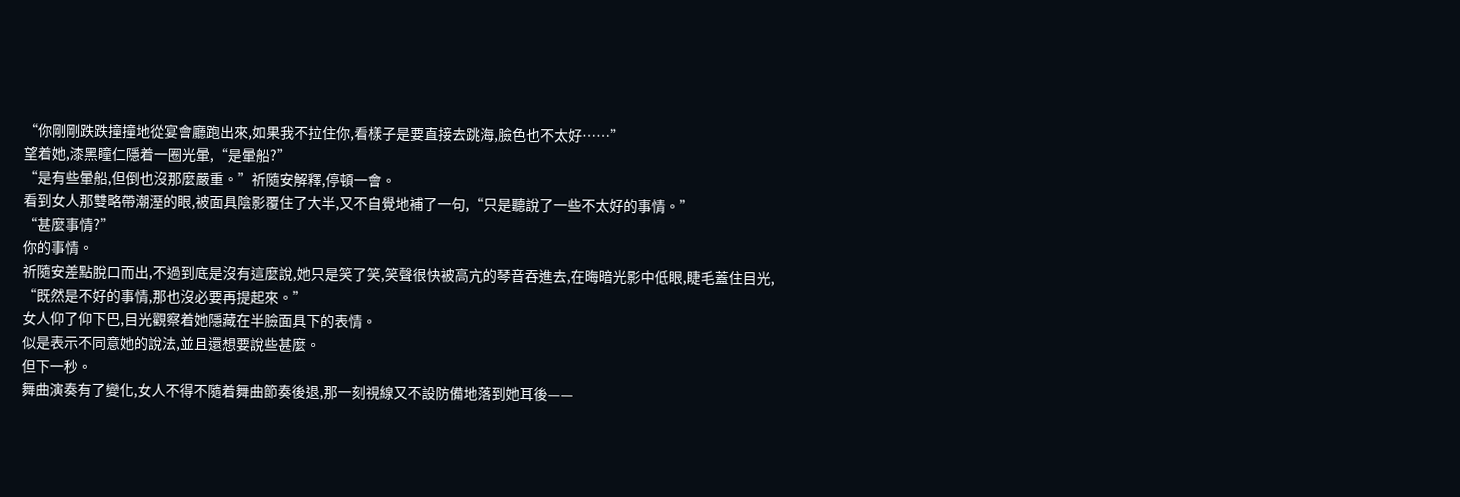“你剛剛跌跌撞撞地從宴會廳跑出來,如果我不拉住你,看樣子是要直接去跳海,臉色也不太好……”
望着她,漆黑瞳仁隱着一圈光暈,“是暈船?”
“是有些暈船,但倒也沒那麼嚴重。”祈隨安解釋,停頓一會。
看到女人那雙略帶潮溼的眼,被面具陰影覆住了大半,又不自覺地補了一句,“只是聽說了一些不太好的事情。”
“甚麼事情?”
你的事情。
祈隨安差點脫口而出,不過到底是沒有這麼說,她只是笑了笑,笑聲很快被高亢的琴音吞進去,在晦暗光影中低眼,睫毛蓋住目光,
“既然是不好的事情,那也沒必要再提起來。”
女人仰了仰下巴,目光觀察着她隱藏在半臉面具下的表情。
似是表示不同意她的說法,並且還想要說些甚麼。
但下一秒。
舞曲演奏有了變化,女人不得不隨着舞曲節奏後退,那一刻視線又不設防備地落到她耳後——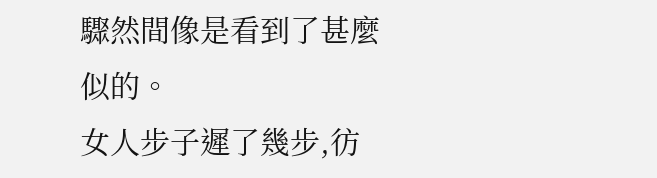驟然間像是看到了甚麼似的。
女人步子遲了幾步,彷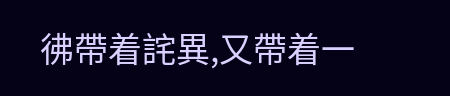彿帶着詫異,又帶着一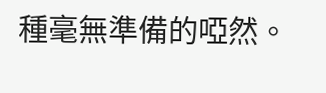種毫無準備的啞然。